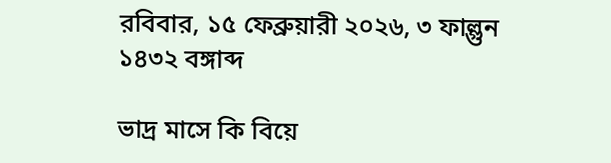রবিবার, ১৫ ফেব্রুয়ারী ২০২৬, ৩ ফাল্গুন ১৪৩২ বঙ্গাব্দ

ভাদ্র মাসে কি বিয়ে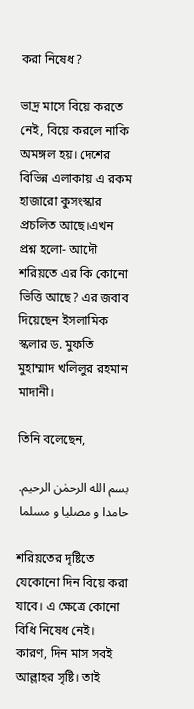করা নিষেধ?

ভাদ্র মাসে বিয়ে করতে নেই, বিয়ে করলে নাকি অমঙ্গল হয়। দেশের বিভিন্ন এলাকায় এ রকম হাজারো কুসংস্কার প্রচলিত আছে।এখন প্রশ্ন হলো- আদৌ শরিয়তে এর কি কোনো ভিত্তি আছে? এর জবাব দিয়েছেন ইসলামিক স্কলার ড. মুফতি মুহাম্মাদ খলিলুর রহমান মাদানী।

তিনি বলেছেন,

بسم الله الرحمٰن الرحيم. حامدا و مصليا و مسلما

শরিয়তের দৃষ্টিতে যেকোনো দিন বিয়ে করা যাবে। এ ক্ষেত্রে কোনো বিধি নিষেধ নেই। কারণ, দিন মাস সবই আল্লাহর সৃষ্টি। তাই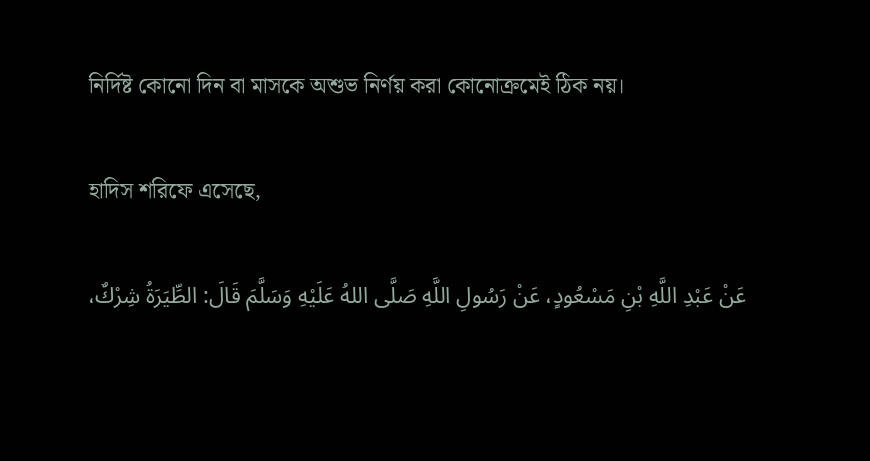নির্দিষ্ট কোনো দিন বা মাসকে অশুভ নির্ণয় করা কোনোক্রমেই ঠিক নয়।

হাদিস শরিফে এসেছে,

عَنْ عَبْدِ اللَّهِ بْنِ مَسْعُودٍ، عَنْ رَسُولِ اللَّهِ صَلَّى اللهُ عَلَيْهِ وَسَلَّمَ قَالَ: الطِّيَرَةُ شِرْكٌ،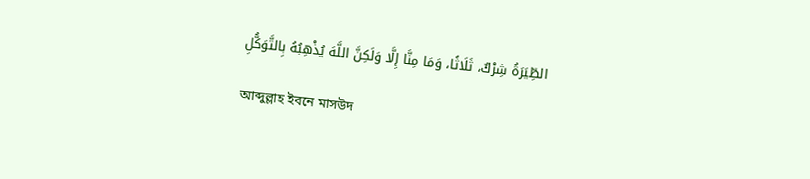الطِّيَرَةُ شِرْكٌ، ثَلَاثًا، وَمَا مِنَّا إِلَّا وَلَكِنَّ اللَّهَ يُذْهِبُهُ بِالتَّوَكُّلِ

আব্দুল্লাহ ইবনে মাসউদ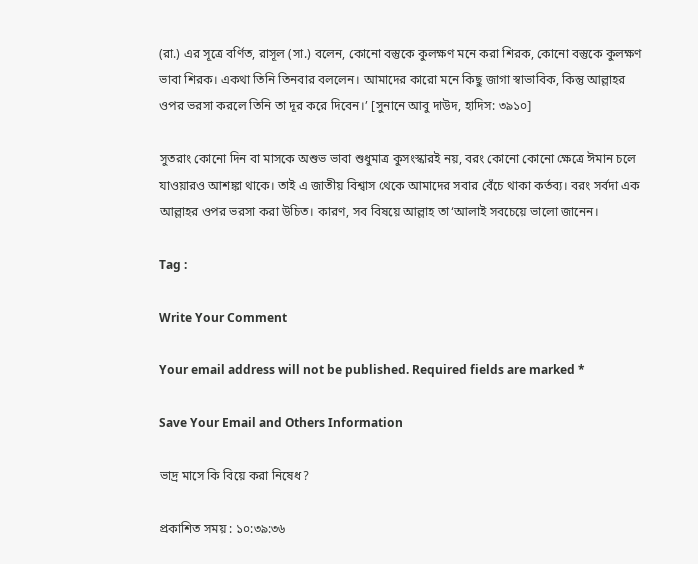(রা.) এর সূত্রে বর্ণিত, রাসূল (সা.) বলেন, কোনো বস্তুকে কুলক্ষণ মনে করা শিরক, কোনো বস্তুকে কুলক্ষণ ভাবা শিরক। একথা তিনি তিনবার বললেন। আমাদের কারো মনে কিছু জাগা স্বাভাবিক, কিন্তু আল্লাহর ওপর ভরসা করলে তিনি তা দূর করে দিবেন।’ [সুনানে আবু দাউদ, হাদিস: ৩৯১০]

সুতরাং কোনো দিন বা মাসকে অশুভ ভাবা শুধুমাত্র কুসংস্কারই নয়, বরং কোনো কোনো ক্ষেত্রে ঈমান চলে যাওয়ারও আশঙ্কা থাকে। তাই এ জাতীয় বিশ্বাস থেকে আমাদের সবার বেঁচে থাকা কর্তব্য। বরং সর্বদা এক আল্লাহর ওপর ভরসা করা উচিত। কারণ, সব বিষয়ে আল্লাহ তা‘আলাই সবচেয়ে ভালো জানেন।

Tag :

Write Your Comment

Your email address will not be published. Required fields are marked *

Save Your Email and Others Information

ভাদ্র মাসে কি বিয়ে করা নিষেধ?

প্রকাশিত সময় : ১০:৩৯:৩৬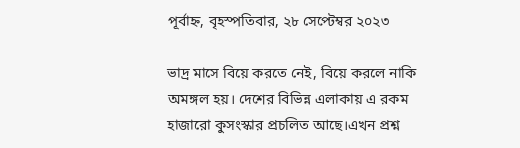পূর্বাহ্ন, বৃহস্পতিবার, ২৮ সেপ্টেম্বর ২০২৩

ভাদ্র মাসে বিয়ে করতে নেই, বিয়ে করলে নাকি অমঙ্গল হয়। দেশের বিভিন্ন এলাকায় এ রকম হাজারো কুসংস্কার প্রচলিত আছে।এখন প্রশ্ন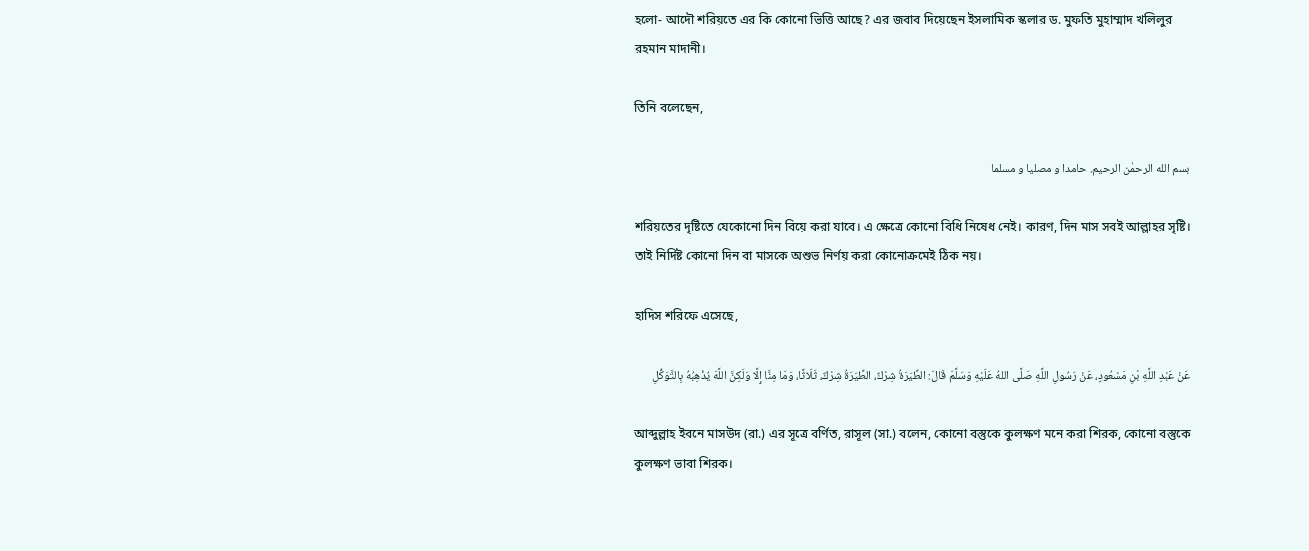হলো- আদৌ শরিয়তে এর কি কোনো ভিত্তি আছে? এর জবাব দিয়েছেন ইসলামিক স্কলার ড. মুফতি মুহাম্মাদ খলিলুর রহমান মাদানী।

তিনি বলেছেন,

بسم الله الرحمٰن الرحيم. حامدا و مصليا و مسلما

শরিয়তের দৃষ্টিতে যেকোনো দিন বিয়ে করা যাবে। এ ক্ষেত্রে কোনো বিধি নিষেধ নেই। কারণ, দিন মাস সবই আল্লাহর সৃষ্টি। তাই নির্দিষ্ট কোনো দিন বা মাসকে অশুভ নির্ণয় করা কোনোক্রমেই ঠিক নয়।

হাদিস শরিফে এসেছে,

عَنْ عَبْدِ اللَّهِ بْنِ مَسْعُودٍ، عَنْ رَسُولِ اللَّهِ صَلَّى اللهُ عَلَيْهِ وَسَلَّمَ قَالَ: الطِّيَرَةُ شِرْكٌ، الطِّيَرَةُ شِرْكٌ، ثَلَاثًا، وَمَا مِنَّا إِلَّا وَلَكِنَّ اللَّهَ يُذْهِبُهُ بِالتَّوَكُّلِ

আব্দুল্লাহ ইবনে মাসউদ (রা.) এর সূত্রে বর্ণিত, রাসূল (সা.) বলেন, কোনো বস্তুকে কুলক্ষণ মনে করা শিরক, কোনো বস্তুকে কুলক্ষণ ভাবা শিরক।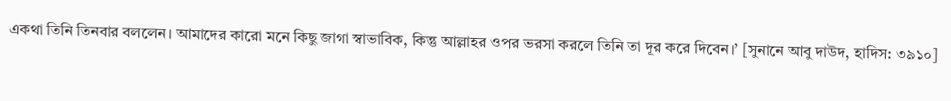একথা তিনি তিনবার বললেন। আমাদের কারো মনে কিছু জাগা স্বাভাবিক, কিন্তু আল্লাহর ওপর ভরসা করলে তিনি তা দূর করে দিবেন।’ [সুনানে আবু দাউদ, হাদিস: ৩৯১০]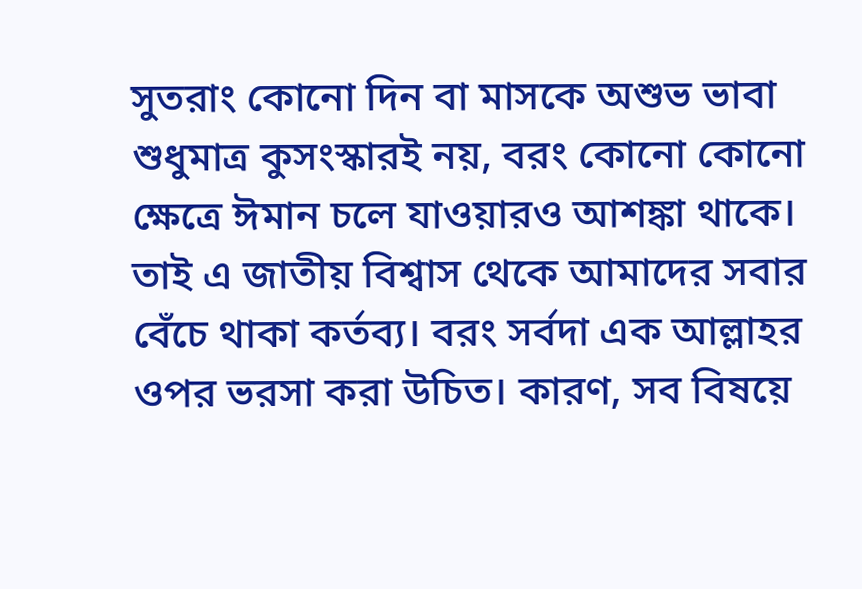সুতরাং কোনো দিন বা মাসকে অশুভ ভাবা শুধুমাত্র কুসংস্কারই নয়, বরং কোনো কোনো ক্ষেত্রে ঈমান চলে যাওয়ারও আশঙ্কা থাকে। তাই এ জাতীয় বিশ্বাস থেকে আমাদের সবার বেঁচে থাকা কর্তব্য। বরং সর্বদা এক আল্লাহর ওপর ভরসা করা উচিত। কারণ, সব বিষয়ে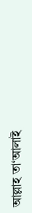আল্লাহ তা‘আলাই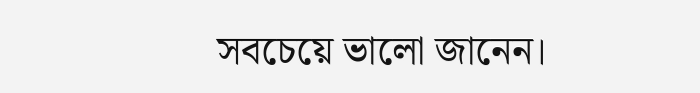সবচেয়ে ভালো জানেন।